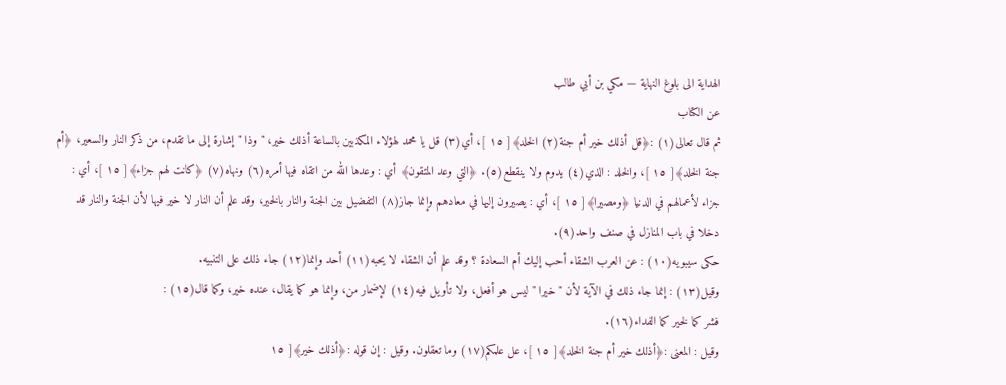الهداية الى بلوغ النهاية — مكي بن أبي طالب
عن الكتاب
ثم قال تعالى(١) :﴿قل أذلك خير أم جنة(٢) الخلد﴾[ ١٥ ]، أي(٣) قل يا محمد لهؤلاء المكذبين بالساعة أذلك خير، " وذا " إشارة إلى ما تقدم، من ذكر النار والسعير، ﴿أم جنة الخلد﴾[ ١٥ ]، والخلد : الذي(٤) يدوم ولا ينقطع(٥). ﴿التي وعد المتقون﴾ أي : وعدها الله من اتقاه فيها أمره(٦) ونهاه(٧) ﴿كانت لهم جزاء﴾[ ١٥ ]، أي : جزاء لأعمالهم في الدنيا ﴿ومصيرا﴾[ ١٥ ]، أي : يصيرون إليها في معادهم وإنما جاز(٨) التفضيل بين الجنة والنار بالخير، وقد علم أن النار لا خير فيها لأن الجنة والنار قد دخلا في باب المنازل في صنف واحد(٩).
حكى سيبويه(١٠) : عن العرب الشقاء أحب إليك أم السعادة ؟ وقد علم أن الشقاء لا يحبه(١١) أحد وإنما(١٢) جاء ذلك على التنبيه.
وقيل(١٣) : إنما جاء ذلك في الآية لأن " خيرا " ليس هو أفعل، ولا تأويل فيه(١٤) لإضمار من، وإنما هو كما يقال، عنده خير، وكما قال(١٥) :
فشر كما لخير كما الفداء(١٦).
وقيل : المعنى :﴿أذلك خير أم جنة الخلد﴾[ ١٥ ]، عل علمكم(١٧) وما تعقلون. وقيل : إن قوله :﴿أذلك خير﴾[ ١٥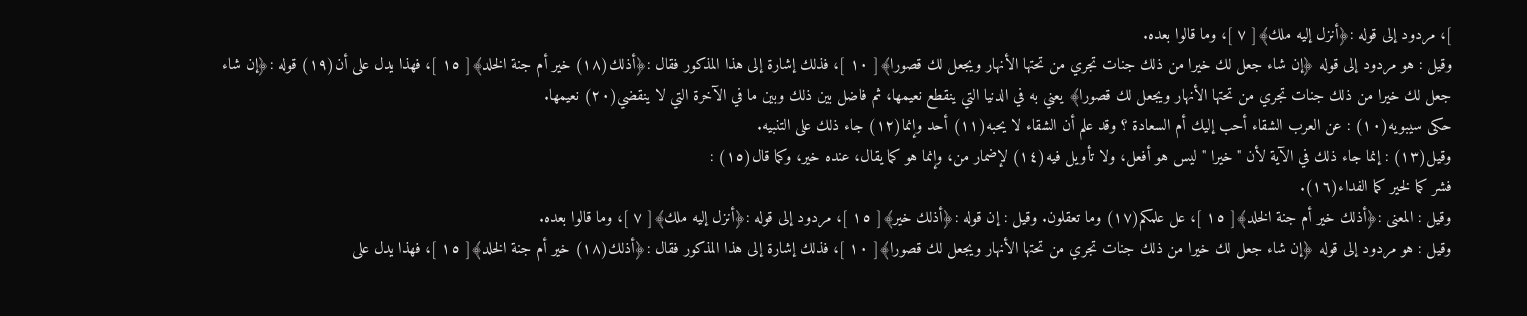]، مردود إلى قوله :﴿أنزل إليه ملك﴾[ ٧ ]، وما قالوا بعده.
وقيل : هو مردود إلى قوله ﴿إن شاء جعل لك خيرا من ذلك جنات تجري من تحتها الأنهار ويجعل لك قصورا﴾[ ١٠ ]، فذلك إشارة إلى هذا المذكور فقال :﴿أذلك(١٨) خير أم جنة الخلد﴾[ ١٥ ]، فهذا يدل على أن(١٩) قوله :﴿إن شاء جعل لك خيرا من ذلك جنات تجري من تحتها الأنهار ويجعل لك قصورا﴾ يعني به في الدنيا التي ينقطع نعيمها، ثم فاضل بين ذلك وبين ما في الآخرة التي لا ينقضي(٢٠) نعيمها.
حكى سيبويه(١٠) : عن العرب الشقاء أحب إليك أم السعادة ؟ وقد علم أن الشقاء لا يحبه(١١) أحد وإنما(١٢) جاء ذلك على التنبيه.
وقيل(١٣) : إنما جاء ذلك في الآية لأن " خيرا " ليس هو أفعل، ولا تأويل فيه(١٤) لإضمار من، وإنما هو كما يقال، عنده خير، وكما قال(١٥) :
فشر كما لخير كما الفداء(١٦).
وقيل : المعنى :﴿أذلك خير أم جنة الخلد﴾[ ١٥ ]، عل علمكم(١٧) وما تعقلون. وقيل : إن قوله :﴿أذلك خير﴾[ ١٥ ]، مردود إلى قوله :﴿أنزل إليه ملك﴾[ ٧ ]، وما قالوا بعده.
وقيل : هو مردود إلى قوله ﴿إن شاء جعل لك خيرا من ذلك جنات تجري من تحتها الأنهار ويجعل لك قصورا﴾[ ١٠ ]، فذلك إشارة إلى هذا المذكور فقال :﴿أذلك(١٨) خير أم جنة الخلد﴾[ ١٥ ]، فهذا يدل على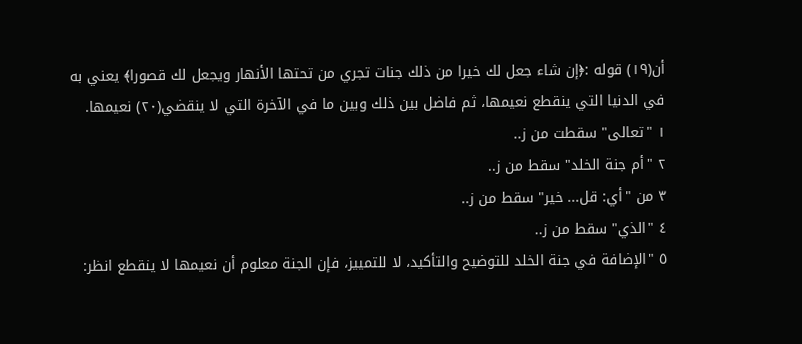أن(١٩) قوله :﴿إن شاء جعل لك خيرا من ذلك جنات تجري من تحتها الأنهار ويجعل لك قصورا﴾ يعني به في الدنيا التي ينقطع نعيمها، ثم فاضل بين ذلك وبين ما في الآخرة التي لا ينقضي(٢٠) نعيمها.
١ "تعالى" سقطت من ز..
٢ "أم جنة الخلد" سقط من ز..
٣ من "أي: قل... خير" سقط من ز..
٤ "الذي" سقط من ز..
٥ "الإضافة في جنة الخلد للتوضيح والتأكيد، لا للتمييز، فإن الجنة معلوم أن نعيمها لا ينقطع انظر: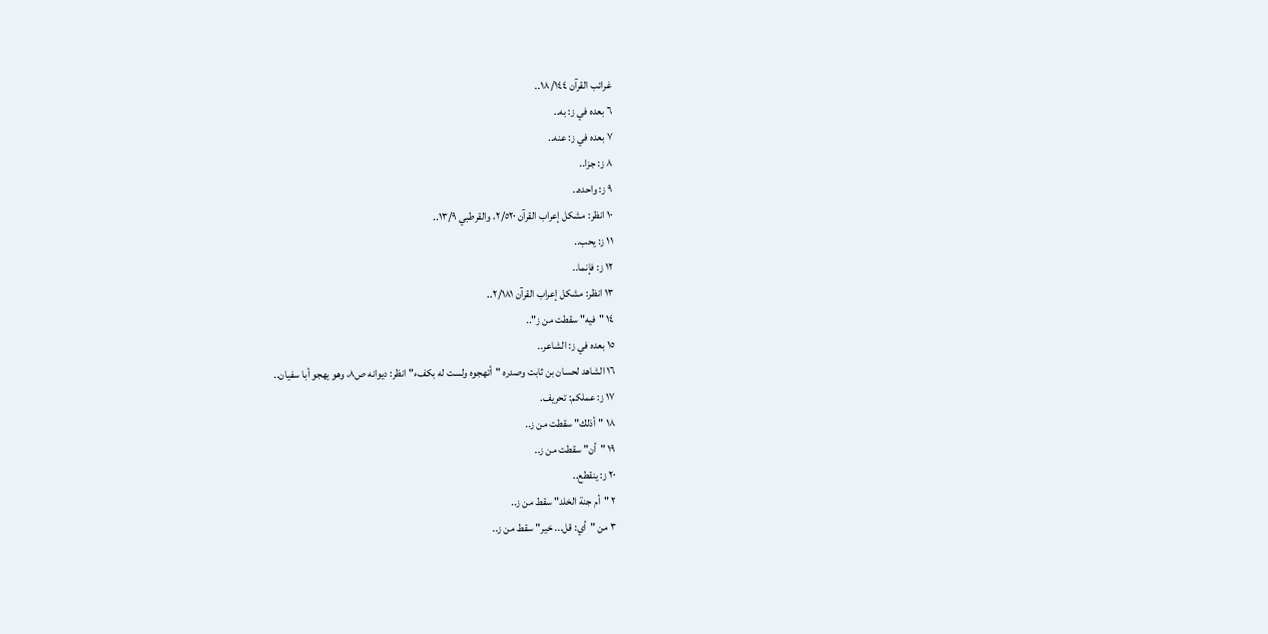غرائب القرآن ١٨/١٤٤..
٦ بعده في ز: به..
٧ بعده في ز: عنه..
٨ ز: جزا..
٩ ز: واحده..
١٠ انظر: مشكل إعراب القرآن ٢/٥٢٠، والقرطبي ١٣/٩..
١١ ز: يحب..
١٢ ز: فإنما..
١٣ انظر: مشكل إعراب القرآن ٢/١٨١..
١٤ "فيه" سقطت من ز"..
١٥ بعده في ز: الشاعر..
١٦ الشاهد لحسان بن ثابت وصدره "أتهجوه ولست له بكفء" انظر: ديوانه ص٨، وهو يهجو أبا سفيان..
١٧ ز: عملكم: تحريف.
١٨ "أذلك" سقطت من ز..
١٩ "أن" سقطت من ز..
٢٠ ز: ينقطع..
٢ "أم جنة الخلد" سقط من ز..
٣ من "أي: قل... خير" سقط من ز..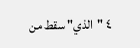٤ "الذي" سقط من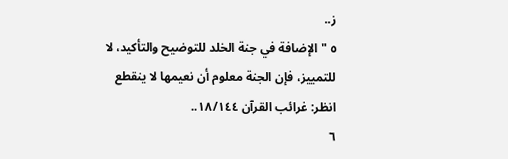ز..
٥ "الإضافة في جنة الخلد للتوضيح والتأكيد، لا للتمييز، فإن الجنة معلوم أن نعيمها لا ينقطع انظر: غرائب القرآن ١٨/١٤٤..
٦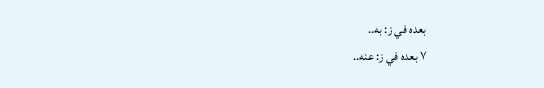بعده في ز: به..
٧ بعده في ز: عنه..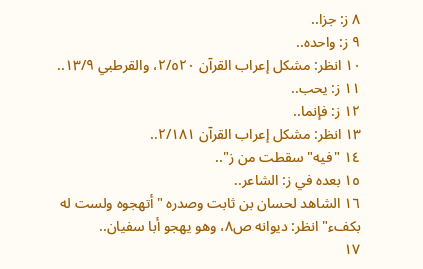٨ ز: جزا..
٩ ز: واحده..
١٠ انظر: مشكل إعراب القرآن ٢/٥٢٠، والقرطبي ١٣/٩..
١١ ز: يحب..
١٢ ز: فإنما..
١٣ انظر: مشكل إعراب القرآن ٢/١٨١..
١٤ "فيه" سقطت من ز"..
١٥ بعده في ز: الشاعر..
١٦ الشاهد لحسان بن ثابت وصدره "أتهجوه ولست له بكفء" انظر: ديوانه ص٨، وهو يهجو أبا سفيان..
١٧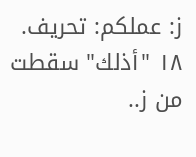ز: عملكم: تحريف.
١٨ "أذلك" سقطت من ز..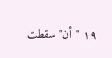١٩ "أن" سقطت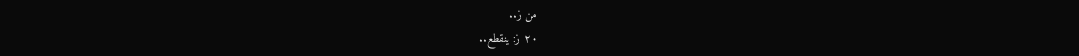من ز..
٢٠ ز: ينقطع..